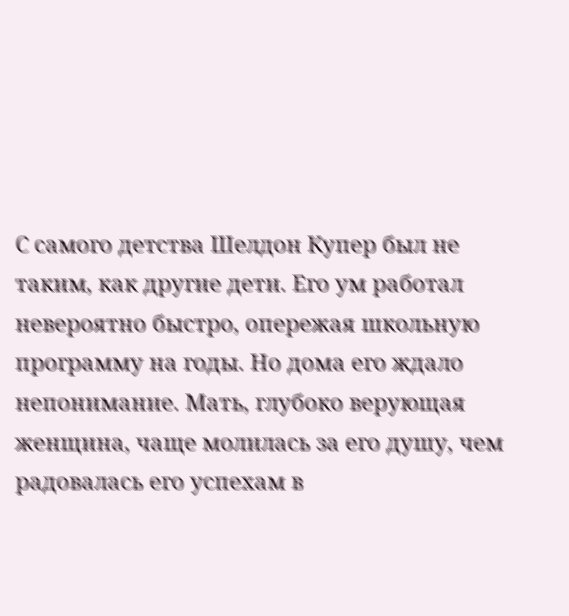С самого детства Шелдон Купер был не таким, как другие дети. Его ум работал невероятно быстро, опережая школьную программу на годы. Но дома его ждало непонимание. Мать, глубоко верующая женщина, чаще молилась за его душу, чем радовалась его успехам в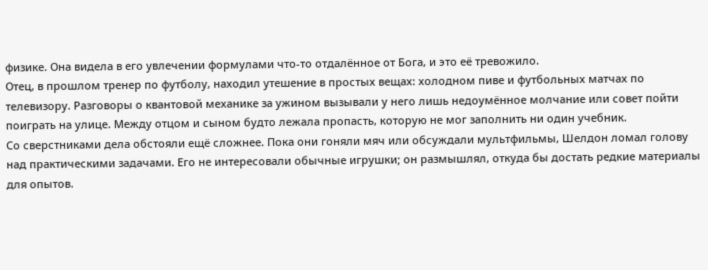физике. Она видела в его увлечении формулами что-то отдалённое от Бога, и это её тревожило.
Отец, в прошлом тренер по футболу, находил утешение в простых вещах: холодном пиве и футбольных матчах по телевизору. Разговоры о квантовой механике за ужином вызывали у него лишь недоумённое молчание или совет пойти поиграть на улице. Между отцом и сыном будто лежала пропасть, которую не мог заполнить ни один учебник.
Со сверстниками дела обстояли ещё сложнее. Пока они гоняли мяч или обсуждали мультфильмы, Шелдон ломал голову над практическими задачами. Его не интересовали обычные игрушки; он размышлял, откуда бы достать редкие материалы для опытов.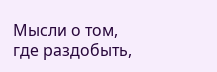Мысли о том, где раздобыть,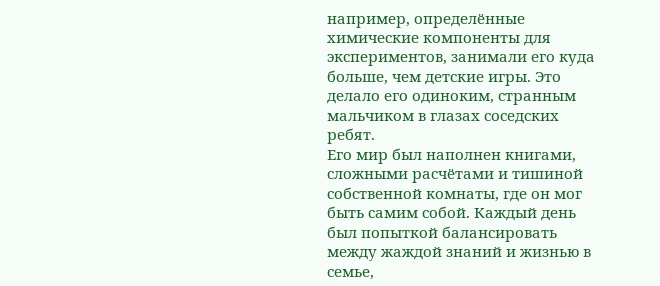например, определённые химические компоненты для экспериментов, занимали его куда больше, чем детские игры. Это делало его одиноким, странным мальчиком в глазах соседских ребят.
Его мир был наполнен книгами, сложными расчётами и тишиной собственной комнаты, где он мог быть самим собой. Каждый день был попыткой балансировать между жаждой знаний и жизнью в семье,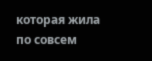которая жила по совсем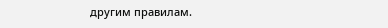другим правилам.